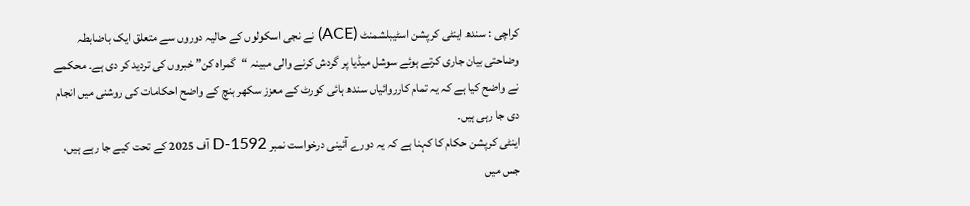کراچی : سندھ اینٹی کرپشن اسٹیبلشمنٹ (ACE) نے نجی اسکولوں کے حالیہ دوروں سے متعلق ایک باضابطہ وضاحتی بیان جاری کرتے ہوئے سوشل میڈیا پر گردش کرنے والی مبینہ “گمراہ کن” خبروں کی تردید کر دی ہے۔ محکمے نے واضح کیا ہے کہ یہ تمام کارروائیاں سندھ ہائی کورٹ کے معزز سکھر بنچ کے واضح احکامات کی روشنی میں انجام دی جا رہی ہیں۔
اینٹی کرپشن حکام کا کہنا ہے کہ یہ دورے آئینی درخواست نمبر D-1592 آف 2025 کے تحت کیے جا رہے ہیں، جس میں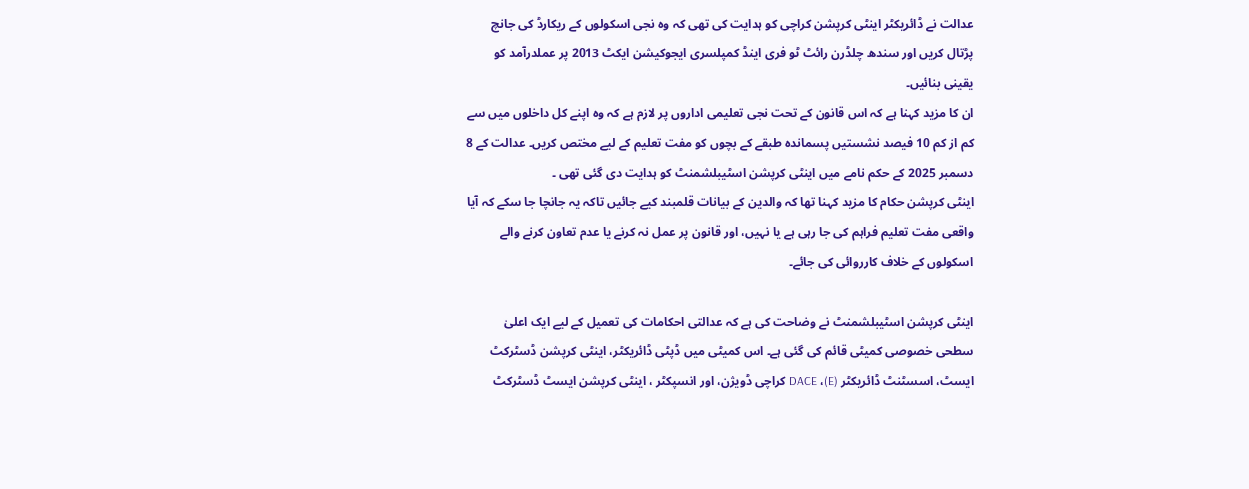عدالت نے ڈائریکٹر اینٹی کرپشن کراچی کو ہدایت کی تھی کہ وہ نجی اسکولوں کے ریکارڈ کی جانچ پڑتال کریں اور سندھ چلڈرن رائٹ ٹو فری اینڈ کمپلسری ایجوکیشن ایکٹ 2013 پر عملدرآمد کو یقینی بنائیں۔
ان کا مزید کہنا ہے کہ اس قانون کے تحت نجی تعلیمی اداروں پر لازم ہے کہ وہ اپنے کل داخلوں میں سے کم از کم 10 فیصد نشستیں پسماندہ طبقے کے بچوں کو مفت تعلیم کے لیے مختص کریں۔ عدالت کے 8 دسمبر 2025 کے حکم نامے میں اینٹی کرپشن اسٹیبلشمنٹ کو ہدایت دی گئی تھی ۔
اینٹی کرپشن حکام کا مزید کہنا تھا کہ والدین کے بیانات قلمبند کیے جائیں تاکہ یہ جانچا جا سکے کہ آیا واقعی مفت تعلیم فراہم کی جا رہی ہے یا نہیں، اور قانون پر عمل نہ کرنے یا عدم تعاون کرنے والے اسکولوں کے خلاف کارروائی کی جائے۔

اینٹی کرپشن اسٹیبلشمنٹ نے وضاحت کی ہے کہ عدالتی احکامات کی تعمیل کے لیے ایک اعلیٰ سطحی خصوصی کمیٹی قائم کی گئی ہے۔ اس کمیٹی میں ڈپٹی ڈائریکٹر، اینٹی کرپشن ڈسٹرکٹ ایسٹ، اسسٹنٹ ڈائریکٹر (E)، DACE کراچی ڈویژن، اور انسپکٹر ، اینٹی کرپشن ایسٹ ڈسٹرکٹ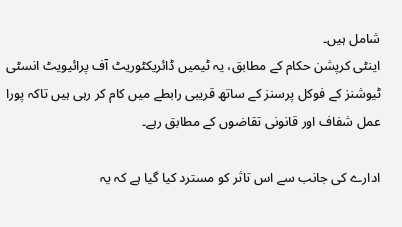شامل ہیں۔
اینٹی کرپشن حکام کے مطابق، یہ ٹیمیں ڈائریکٹوریٹ آف پرائیویٹ انسٹی ٹیوشنز کے فوکل پرسنز کے ساتھ قریبی رابطے میں کام کر رہی ہیں تاکہ پورا عمل شفاف اور قانونی تقاضوں کے مطابق رہے۔

ادارے کی جانب سے اس تاثر کو مسترد کیا گیا ہے کہ یہ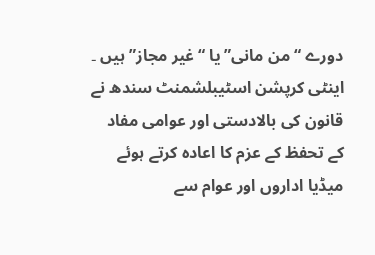دورے “من مانی” یا “غیر مجاز” ہیں ۔ اینٹی کرپشن اسٹیبلشمنٹ سندھ نے قانون کی بالادستی اور عوامی مفاد کے تحفظ کے عزم کا اعادہ کرتے ہوئے میڈیا اداروں اور عوام سے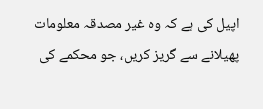اپیل کی ہے کہ وہ غیر مصدقہ معلومات پھیلانے سے گریز کریں، جو محکمے کی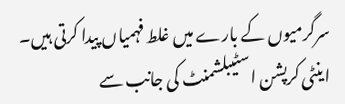سرگرمیوں کے بارے میں غلط فہمیاں پیدا کرتی ہیں۔
اینٹی کرپشن اسٹیبلشمنٹ کی جانب سے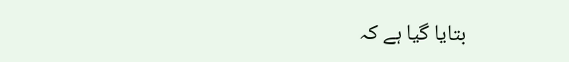بتایا گیا ہے کہ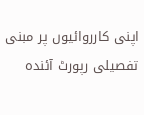اپنی کارروائیوں پر مبنی تفصیلی رپورٹ آئندہ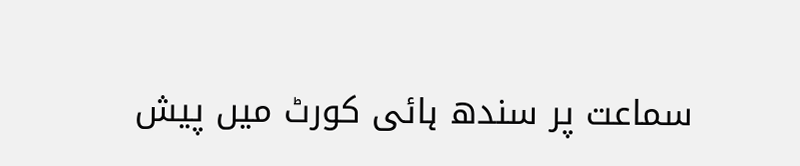سماعت پر سندھ ہائی کورٹ میں پیش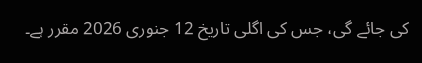کی جائے گی، جس کی اگلی تاریخ 12 جنوری 2026 مقرر ہے۔